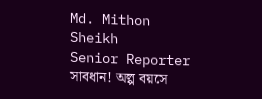Md. Mithon Sheikh
Senior Reporter
সাবধান! অল্প বয়সে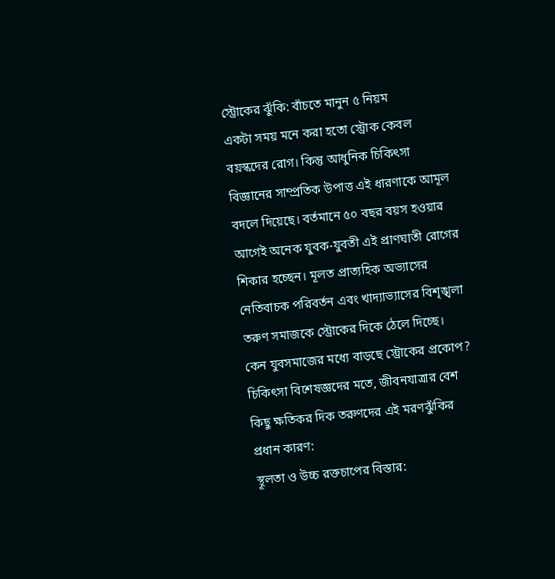স্ট্রোকের ঝুঁকি: বাঁচতে মানুন ৫ নিয়ম
একটা সময় মনে করা হতো স্ট্রোক কেবল বয়স্কদের রোগ। কিন্তু আধুনিক চিকিৎসা বিজ্ঞানের সাম্প্রতিক উপাত্ত এই ধারণাকে আমূল বদলে দিয়েছে। বর্তমানে ৫০ বছর বয়স হওয়ার আগেই অনেক যুবক-যুবতী এই প্রাণঘাতী রোগের শিকার হচ্ছেন। মূলত প্রাত্যহিক অভ্যাসের নেতিবাচক পরিবর্তন এবং খাদ্যাভ্যাসের বিশৃঙ্খলা তরুণ সমাজকে স্ট্রোকের দিকে ঠেলে দিচ্ছে।
কেন যুবসমাজের মধ্যে বাড়ছে স্ট্রোকের প্রকোপ?
চিকিৎসা বিশেষজ্ঞদের মতে, জীবনযাত্রার বেশ কিছু ক্ষতিকর দিক তরুণদের এই মরণঝুঁকির প্রধান কারণ:
স্থূলতা ও উচ্চ রক্তচাপের বিস্তার: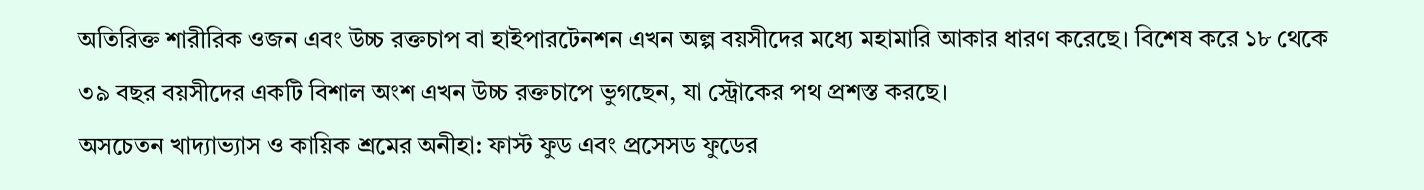অতিরিক্ত শারীরিক ওজন এবং উচ্চ রক্তচাপ বা হাইপারটেনশন এখন অল্প বয়সীদের মধ্যে মহামারি আকার ধারণ করেছে। বিশেষ করে ১৮ থেকে ৩৯ বছর বয়সীদের একটি বিশাল অংশ এখন উচ্চ রক্তচাপে ভুগছেন, যা স্ট্রোকের পথ প্রশস্ত করছে।
অসচেতন খাদ্যাভ্যাস ও কায়িক শ্রমের অনীহা: ফাস্ট ফুড এবং প্রসেসড ফুডের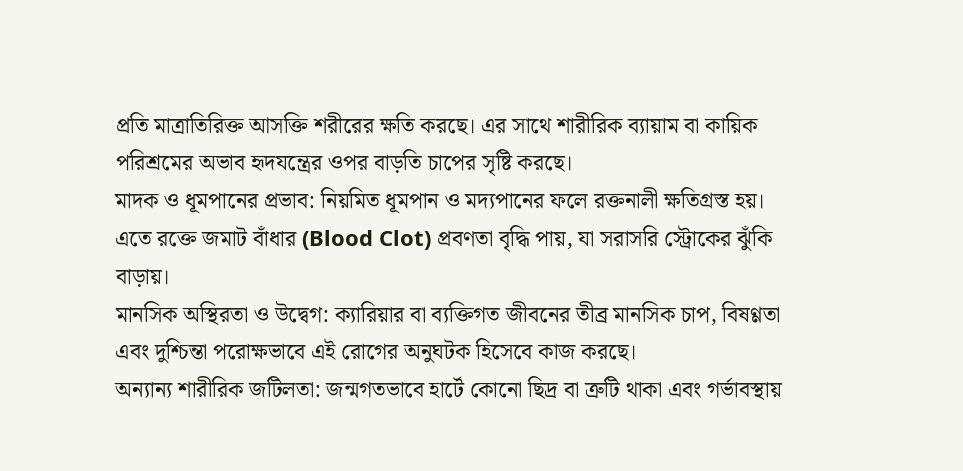প্রতি মাত্রাতিরিক্ত আসক্তি শরীরের ক্ষতি করছে। এর সাথে শারীরিক ব্যায়াম বা কায়িক পরিশ্রমের অভাব হৃদযন্ত্রের ওপর বাড়তি চাপের সৃষ্টি করছে।
মাদক ও ধূমপানের প্রভাব: নিয়মিত ধূমপান ও মদ্যপানের ফলে রক্তনালী ক্ষতিগ্রস্ত হয়। এতে রক্তে জমাট বাঁধার (Blood Clot) প্রবণতা বৃদ্ধি পায়, যা সরাসরি স্ট্রোকের ঝুঁকি বাড়ায়।
মানসিক অস্থিরতা ও উদ্বেগ: ক্যারিয়ার বা ব্যক্তিগত জীবনের তীব্র মানসিক চাপ, বিষণ্ণতা এবং দুশ্চিন্তা পরোক্ষভাবে এই রোগের অনুঘটক হিসেবে কাজ করছে।
অন্যান্য শারীরিক জটিলতা: জন্মগতভাবে হার্টে কোনো ছিদ্র বা ত্রুটি থাকা এবং গর্ভাবস্থায়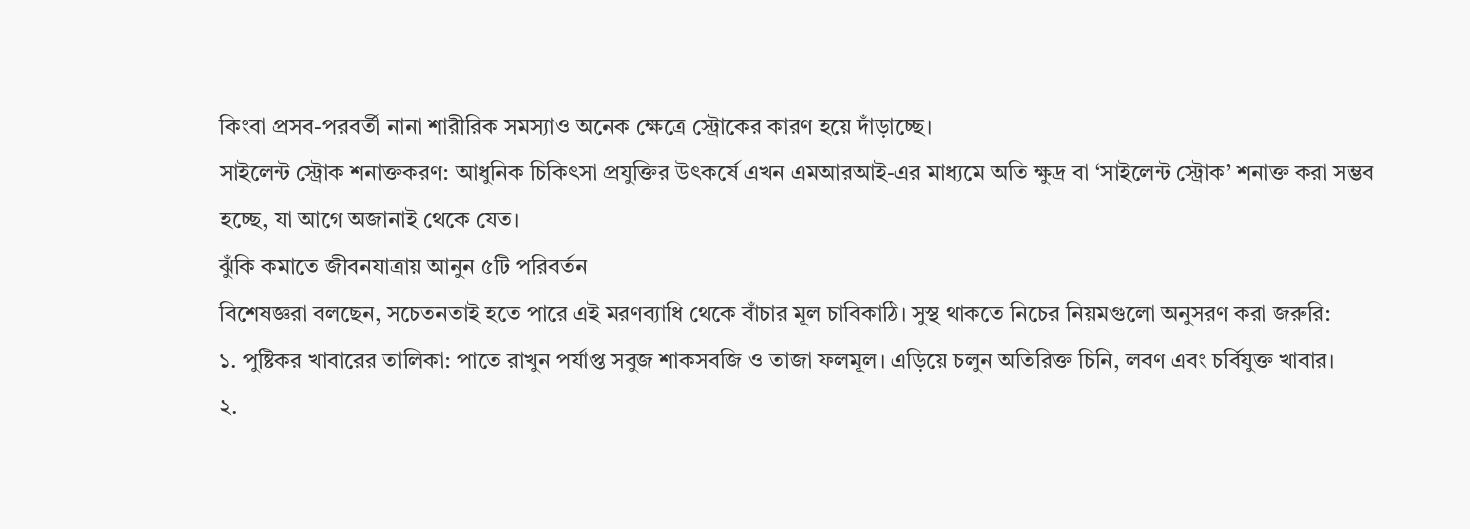কিংবা প্রসব-পরবর্তী নানা শারীরিক সমস্যাও অনেক ক্ষেত্রে স্ট্রোকের কারণ হয়ে দাঁড়াচ্ছে।
সাইলেন্ট স্ট্রোক শনাক্তকরণ: আধুনিক চিকিৎসা প্রযুক্তির উৎকর্ষে এখন এমআরআই-এর মাধ্যমে অতি ক্ষুদ্র বা ‘সাইলেন্ট স্ট্রোক’ শনাক্ত করা সম্ভব হচ্ছে, যা আগে অজানাই থেকে যেত।
ঝুঁকি কমাতে জীবনযাত্রায় আনুন ৫টি পরিবর্তন
বিশেষজ্ঞরা বলছেন, সচেতনতাই হতে পারে এই মরণব্যাধি থেকে বাঁচার মূল চাবিকাঠি। সুস্থ থাকতে নিচের নিয়মগুলো অনুসরণ করা জরুরি:
১. পুষ্টিকর খাবারের তালিকা: পাতে রাখুন পর্যাপ্ত সবুজ শাকসবজি ও তাজা ফলমূল। এড়িয়ে চলুন অতিরিক্ত চিনি, লবণ এবং চর্বিযুক্ত খাবার।
২.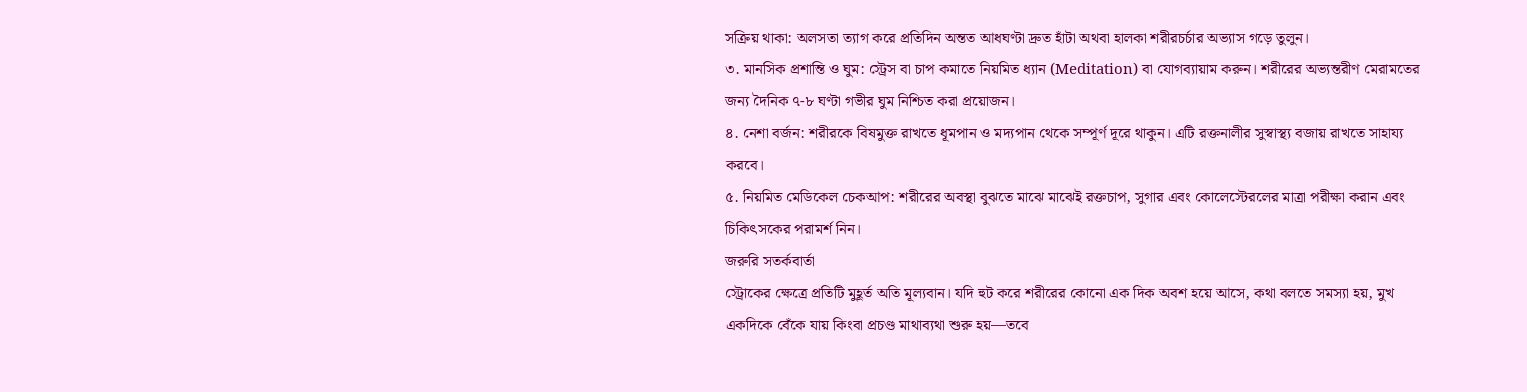সক্রিয় থাকা: অলসতা ত্যাগ করে প্রতিদিন অন্তত আধঘণ্টা দ্রুত হাঁটা অথবা হালকা শরীরচর্চার অভ্যাস গড়ে তুলুন।
৩. মানসিক প্রশান্তি ও ঘুম: স্ট্রেস বা চাপ কমাতে নিয়মিত ধ্যান (Meditation) বা যোগব্যায়াম করুন। শরীরের অভ্যন্তরীণ মেরামতের জন্য দৈনিক ৭-৮ ঘণ্টা গভীর ঘুম নিশ্চিত করা প্রয়োজন।
৪. নেশা বর্জন: শরীরকে বিষমুক্ত রাখতে ধূমপান ও মদ্যপান থেকে সম্পূর্ণ দূরে থাকুন। এটি রক্তনালীর সুস্বাস্থ্য বজায় রাখতে সাহায্য করবে।
৫. নিয়মিত মেডিকেল চেকআপ: শরীরের অবস্থা বুঝতে মাঝে মাঝেই রক্তচাপ, সুগার এবং কোলেস্টেরলের মাত্রা পরীক্ষা করান এবং চিকিৎসকের পরামর্শ নিন।
জরুরি সতর্কবার্তা
স্ট্রোকের ক্ষেত্রে প্রতিটি মুহূর্ত অতি মূল্যবান। যদি হুট করে শরীরের কোনো এক দিক অবশ হয়ে আসে, কথা বলতে সমস্যা হয়, মুখ একদিকে বেঁকে যায় কিংবা প্রচণ্ড মাথাব্যথা শুরু হয়—তবে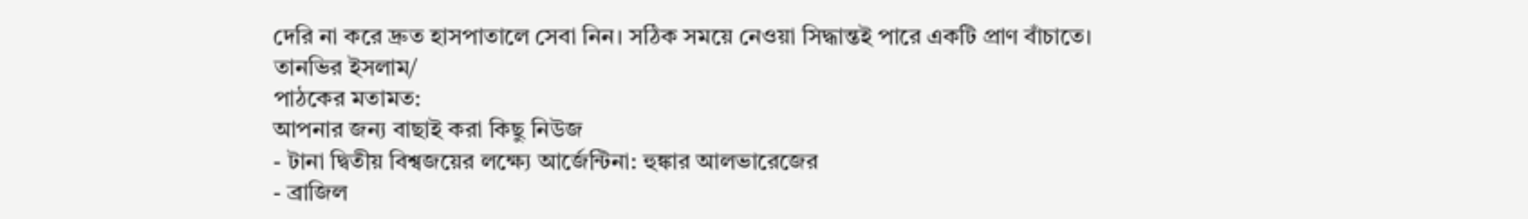দেরি না করে দ্রুত হাসপাতালে সেবা নিন। সঠিক সময়ে নেওয়া সিদ্ধান্তই পারে একটি প্রাণ বাঁচাতে।
তানভির ইসলাম/
পাঠকের মতামত:
আপনার জন্য বাছাই করা কিছু নিউজ
- টানা দ্বিতীয় বিশ্বজয়ের লক্ষ্যে আর্জেন্টিনা: হুঙ্কার আলভারেজের
- ব্রাজিল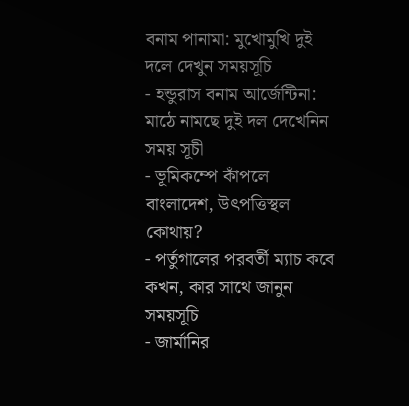বনাম পানামা: মুখোমুখি দুই দলে দেখুন সময়সূচি
- হন্ডুরাস বনাম আর্জেন্টিনা: মাঠে নামছে দুই দল দেখেনিন সময় সূচী
- ভূমিকম্পে কাঁপলে বাংলাদেশ, উৎপত্তিস্থল কোথায়?
- পর্তুগালের পরবর্তী ম্যাচ কবে কখন, কার সাথে জানুন সময়সূচি
- জার্মানির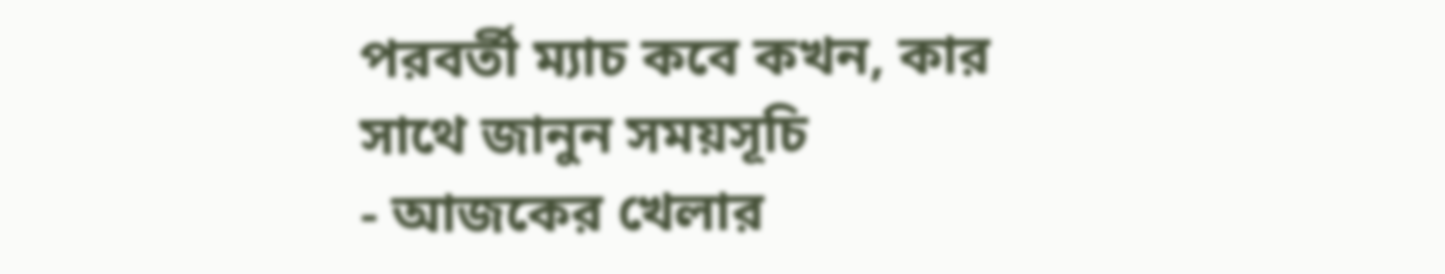পরবর্তী ম্যাচ কবে কখন, কার সাথে জানুন সময়সূচি
- আজকের খেলার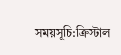সময়সূচি:ক্রিস্টাল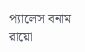প্যালেস বনাম রায়ো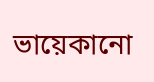ভায়েকানো